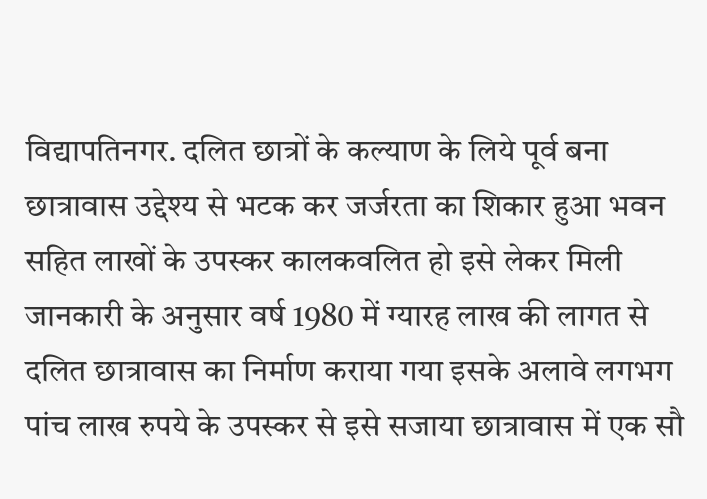विद्यापतिनगर. दलित छात्रों के कल्याण के लिये पूर्व बना छात्रावास उद्देश्य से भटक कर जर्जरता का शिकार हुआ भवन सहित लाखों के उपस्कर कालकवलित हो इसे लेकर मिली जानकारी के अनुसार वर्ष 1980 में ग्यारह लाख की लागत से दलित छात्रावास का निर्माण कराया गया इसके अलावे लगभग पांच लाख रुपये के उपस्कर से इसे सजाया छात्रावास में एक सौ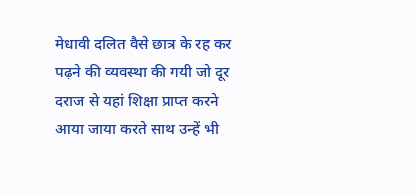मेधावी दलित वैसे छात्र के रह कर पढ़ने की व्यवस्था की गयी जो दूर दराज से यहां शिक्षा प्राप्त करने आया जाया करते साथ उन्हें भी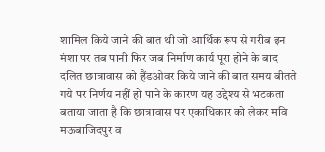शामिल किये जाने की बात थी जो आर्थिक रूप से गरीब इन मंशा पर तब पानी फिर जब निर्माण कार्य पूरा होने के बाद दलित छात्रावास को हैंडओवर किये जाने की बात समय बीतते गये पर निर्णय नहीं हो पाने के कारण यह उद्देश्य से भटकता बताया जाता है कि छात्रावास पर एकाधिकार को लेकर मवि मऊबाजिदपुर व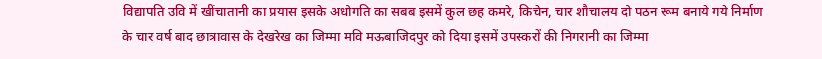विद्यापति उवि में खींचातानी का प्रयास इसके अधोगति का सबब इसमें कुल छह कमरे, किचेन, चार शौचालय दो पठन रूम बनाये गये निर्माण के चार वर्ष बाद छात्रावास के देखरेख का जिम्मा मवि मऊबाजिदपुर को दिया इसमें उपस्करों की निगरानी का जिम्मा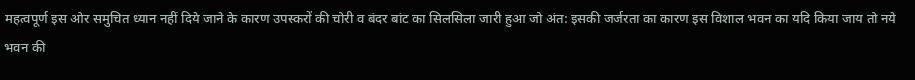महत्वपूर्ण इस ओर समुचित ध्यान नहीं दिये जाने के कारण उपस्करों की चोरी व बंदर बांट का सिलसिला जारी हुआ जो अंत: इसकी जर्जरता का कारण इस विशाल भवन का यदि किया जाय तो नये भवन की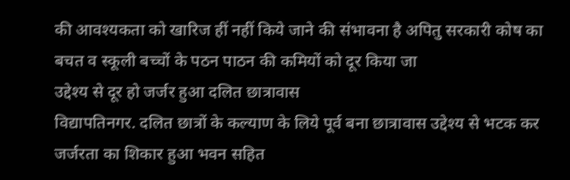की आवश्यकता को खारिज हीं नहीं किये जाने की संभावना है अपितु सरकारी कोष का बचत व स्कूली बच्चों के पठन पाठन की कमियों को दूर किया जा
उद्देश्य से दूर हो जर्जर हुआ दलित छात्रावास
विद्यापतिनगर. दलित छात्रों के कल्याण के लिये पूर्व बना छात्रावास उद्देश्य से भटक कर जर्जरता का शिकार हुआ भवन सहित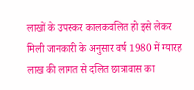लाखों के उपस्कर कालकवलित हो इसे लेकर मिली जानकारी के अनुसार वर्ष 1980 में ग्यारह लाख की लागत से दलित छात्रावास का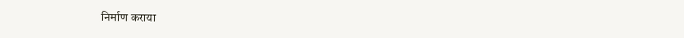निर्माण कराया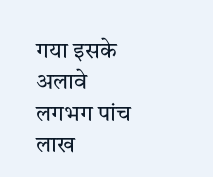गया इसके अलावे लगभग पांच लाख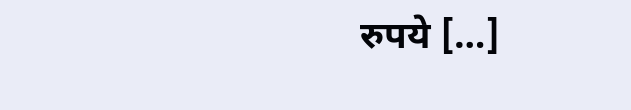रुपये […]